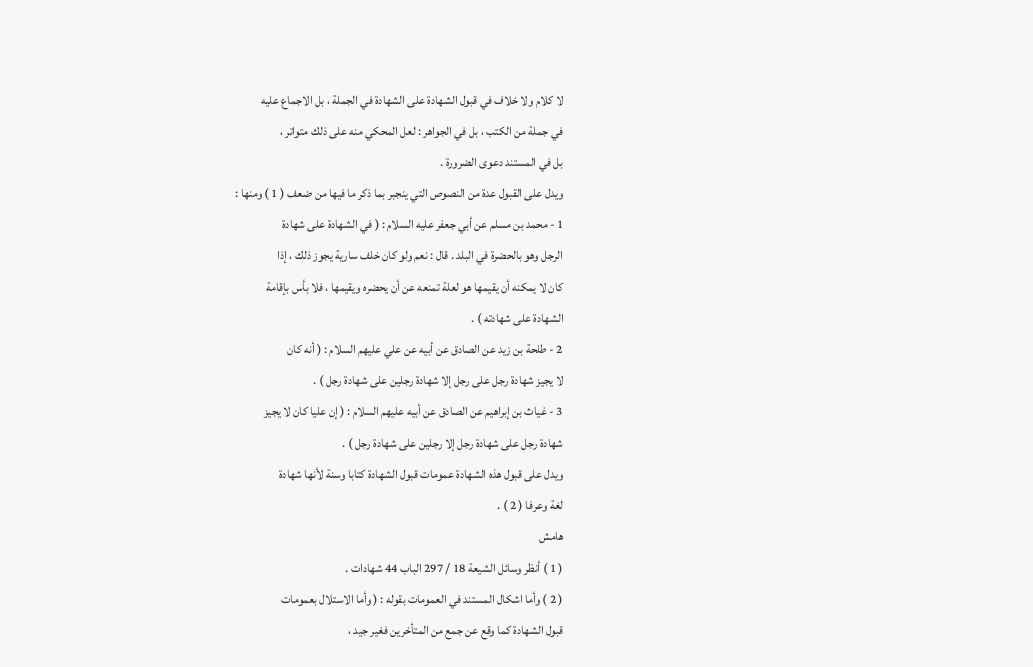لا كلام ولا خلاف في قبول الشهادة على الشهادة في الجملة ، بل الاجماع عليه
في جملة من الكتب ، بل في الجواهر : لعل المحكي منه على ذلك متواتر ،
بل في المستند دعوى الضرورة .
ويدل على القبول عدة من النصوص التي ينجبر بما ذكر ما فيها من ضعف ( 1 ) ومنها :
1 - محمد بن مسلم عن أبي جعفر عليه السلام : ( في الشهادة على شهادة
الرجل وهو بالحضرة في البلد . قال : نعم ولو كان خلف سارية يجوز ذلك ، إذا
كان لا يمكنه أن يقيمها هو لعلة تمنعه عن أن يحضره ويقيمها ، فلا بأس بإقامة
الشهادة على شهادته ) .
2 - طلحة بن زيد عن الصادق عن أبيه عن علي عليهم السلام : ( أنه كان
لا يجيز شهادة رجل على رجل إلا شهادة رجلين على شهادة رجل ) .
3 - غياث بن إبراهيم عن الصادق عن أبيه عليهم السلام : ( إن عليا كان لا يجيز
شهادة رجل على شهادة رجل إلا رجلين على شهادة رجل ) .
ويدل على قبول هذه الشهادة عمومات قبول الشهادة كتابا وسنة لأنها شهادة
لغة وعرفا ( 2 ) .
هامش
( 1 ) أنظر وسائل الشيعة 18 / 297 الباب 44 شهادات .
( 2 ) وأما اشكال المستند في العمومات بقوله : ( وأما الاستلال بعمومات
قبول الشهادة كما وقع عن جمع من المتأخرين فغير جيد ،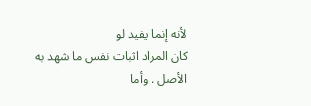لأنه إنما يفيد لو
كان المراد اثبات نفس ما شهد به الأصل . وأما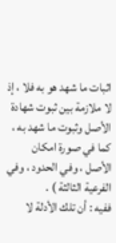اثبات ما شهد هو به فلا ، إذ
لا ملازمة بين ثبوت شهادة الأصل وثبوت ما شهد به ، كما في صورة امكان
الأصل ، وفي الحدود ، وفي الفرعية الثالثة ) .
ففيه : أن تلك الأدلة لا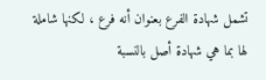تشمل شهادة الفرع بعنوان أنه فرع ، لكنها شاملة
لها بما هي شهادة أصل بالنسبة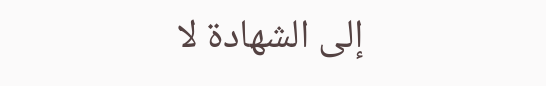إلى الشهادة لا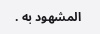المشهود به .